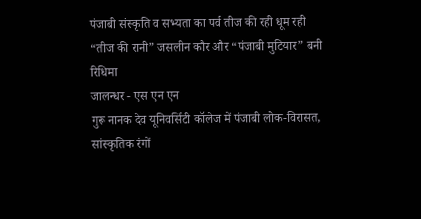पंजाबी संस्कृति व सभ्यता का पर्व तीज की रही धूम रही
“तीज की रानी” जसलीन कौर और “पंजाबी मुटियार” बनी रिधिमा
जालन्धर - एस एन एन
गुरू नानक देव यूनिवर्सिटी कॉलेज में पंजाबी लोक-विरासत, सांस्कृतिक रंगों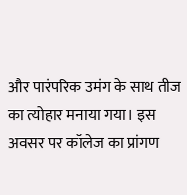और पारंपरिक उमंग के साथ तीज का त्योहार मनाया गया। इस अवसर पर कॉलेज का प्रांगण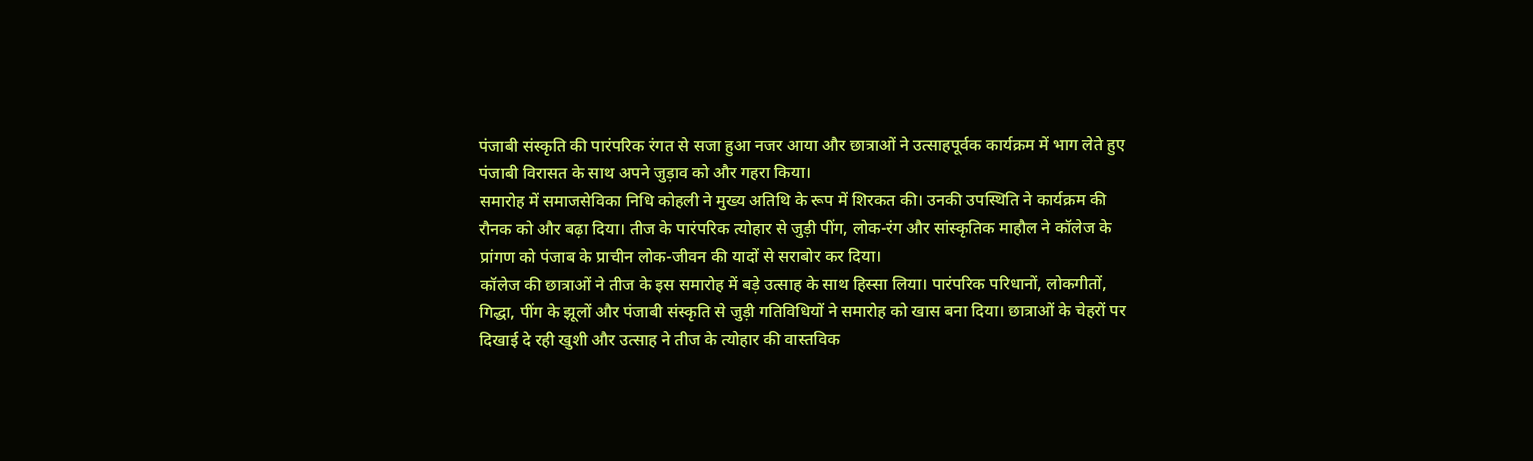पंजाबी संस्कृति की पारंपरिक रंगत से सजा हुआ नजर आया और छात्राओं ने उत्साहपूर्वक कार्यक्रम में भाग लेते हुए पंजाबी विरासत के साथ अपने जुड़ाव को और गहरा किया।
समारोह में समाजसेविका निधि कोहली ने मुख्य अतिथि के रूप में शिरकत की। उनकी उपस्थिति ने कार्यक्रम की रौनक को और बढ़ा दिया। तीज के पारंपरिक त्योहार से जुड़ी पींग, लोक-रंग और सांस्कृतिक माहौल ने कॉलेज के प्रांगण को पंजाब के प्राचीन लोक-जीवन की यादों से सराबोर कर दिया।
कॉलेज की छात्राओं ने तीज के इस समारोह में बड़े उत्साह के साथ हिस्सा लिया। पारंपरिक परिधानों, लोकगीतों, गिद्धा, पींग के झूलों और पंजाबी संस्कृति से जुड़ी गतिविधियों ने समारोह को खास बना दिया। छात्राओं के चेहरों पर दिखाई दे रही खुशी और उत्साह ने तीज के त्योहार की वास्तविक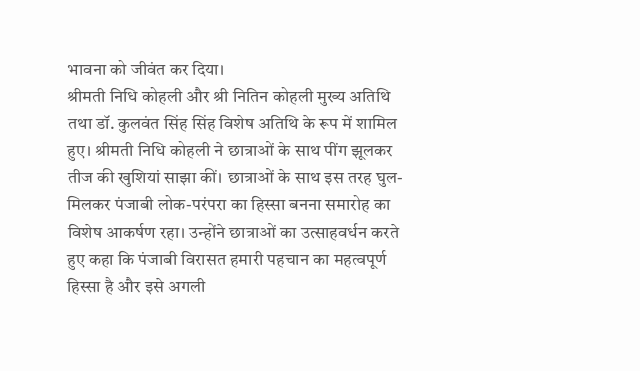भावना को जीवंत कर दिया।
श्रीमती निधि कोहली और श्री नितिन कोहली मुख्य अतिथि तथा डॉ. कुलवंत सिंह सिंह विशेष अतिथि के रूप में शामिल हुए। श्रीमती निधि कोहली ने छात्राओं के साथ पींग झूलकर तीज की खुशियां साझा कीं। छात्राओं के साथ इस तरह घुल-मिलकर पंजाबी लोक-परंपरा का हिस्सा बनना समारोह का विशेष आकर्षण रहा। उन्होंने छात्राओं का उत्साहवर्धन करते हुए कहा कि पंजाबी विरासत हमारी पहचान का महत्वपूर्ण हिस्सा है और इसे अगली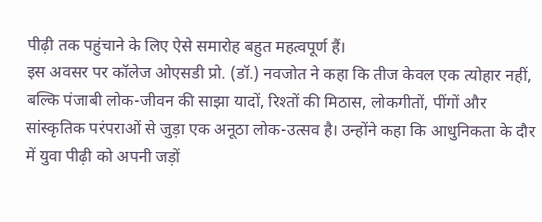पीढ़ी तक पहुंचाने के लिए ऐसे समारोह बहुत महत्वपूर्ण हैं।
इस अवसर पर कॉलेज ओएसडी प्रो. (डॉ.) नवजोत ने कहा कि तीज केवल एक त्योहार नहीं, बल्कि पंजाबी लोक-जीवन की साझा यादों, रिश्तों की मिठास, लोकगीतों, पींगों और सांस्कृतिक परंपराओं से जुड़ा एक अनूठा लोक-उत्सव है। उन्होंने कहा कि आधुनिकता के दौर में युवा पीढ़ी को अपनी जड़ों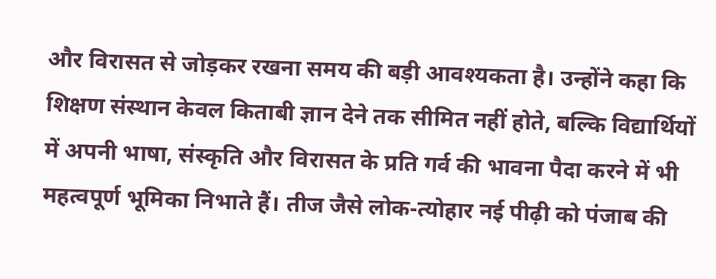और विरासत से जोड़कर रखना समय की बड़ी आवश्यकता है। उन्होंने कहा कि शिक्षण संस्थान केवल किताबी ज्ञान देने तक सीमित नहीं होते, बल्कि विद्यार्थियों में अपनी भाषा, संस्कृति और विरासत के प्रति गर्व की भावना पैदा करने में भी महत्वपूर्ण भूमिका निभाते हैं। तीज जैसे लोक-त्योहार नई पीढ़ी को पंजाब की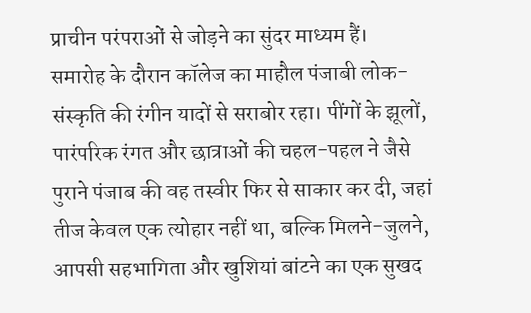प्राचीन परंपराओं से जोड़ने का सुंदर माध्यम हैं।
समारोह के दौरान कॉलेज का माहौल पंजाबी लोक-संस्कृति की रंगीन यादों से सराबोर रहा। पींगों के झूलों, पारंपरिक रंगत और छात्राओं की चहल-पहल ने जैसे पुराने पंजाब की वह तस्वीर फिर से साकार कर दी, जहां तीज केवल एक त्योहार नहीं था, बल्कि मिलने-जुलने, आपसी सहभागिता और खुशियां बांटने का एक सुखद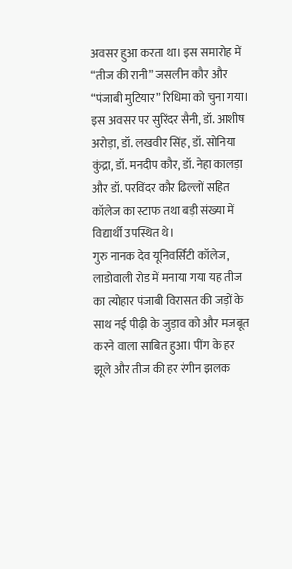अवसर हुआ करता था। इस समारोह में “तीज की रानी” जसलीन कौर और “पंजाबी मुटियार” रिधिमा को चुना गया।
इस अवसर पर सुरिंदर सैनी, डॉ. आशीष अरोड़ा, डॉ. लखवीर सिंह, डॉ. सोनिया कुंद्रा, डॉ. मनदीप कौर, डॉ. नेहा कालड़ा और डॉ. परविंदर कौर ढिल्लों सहित कॉलेज का स्टाफ तथा बड़ी संख्या में विद्यार्थी उपस्थित थे।
गुरु नानक देव यूनिवर्सिटी कॉलेज, लाडोवाली रोड में मनाया गया यह तीज का त्योहार पंजाबी विरासत की जड़ों के साथ नई पीढ़ी के जुड़ाव को और मजबूत करने वाला साबित हुआ। पींग के हर झूले और तीज की हर रंगीन झलक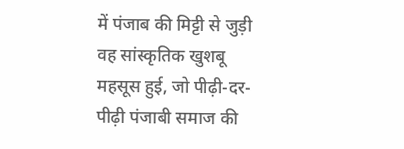में पंजाब की मिट्टी से जुड़ी वह सांस्कृतिक खुशबू महसूस हुई, जो पीढ़ी-दर-पीढ़ी पंजाबी समाज की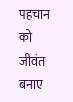पहचान को जीवंत बनाए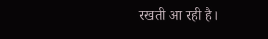रखती आ रही है।